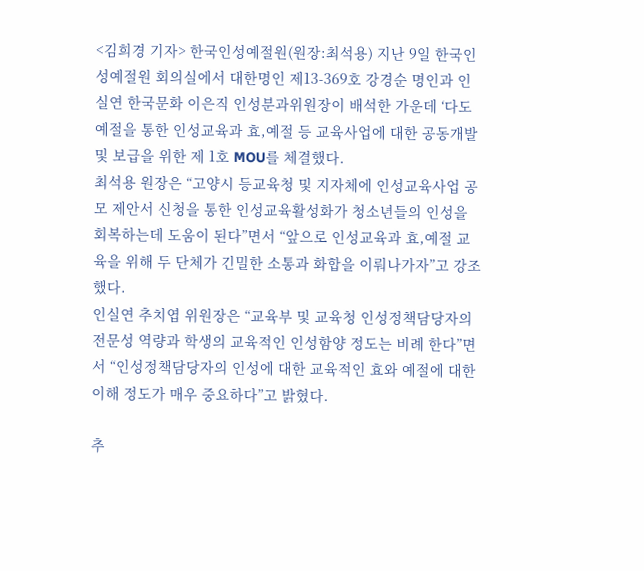<김희경 기자> 한국인성예절원(원장:최석용) 지난 9일 한국인성예절원 회의실에서 대한명인 제13-369호 강경순 명인과 인실연 한국문화 이은직 인성분과위원장이 배석한 가운데 ‘다도 예절을 통한 인성교육과 효,예절 등 교육사업에 대한 공동개발 및 보급을 위한 제 1호 MOU를 체결했다.
최석용 원장은 “고양시 등교육청 및 지자체에 인성교육사업 공모 제안서 신청을 통한 인성교육활성화가 청소년들의 인성을 회복하는데 도움이 된다”면서 “앞으로 인성교육과 효,예절 교육을 위해 두 단체가 긴밀한 소통과 화합을 이뤄나가자”고 강조했다.
인실연 추치엽 위원장은 “교육부 및 교육청 인성정책담당자의 전문성 역량과 학생의 교육적인 인성함양 정도는 비례 한다”면서 “인성정책담당자의 인성에 대한 교육적인 효와 예절에 대한 이해 정도가 매우 중요하다”고 밝혔다.

추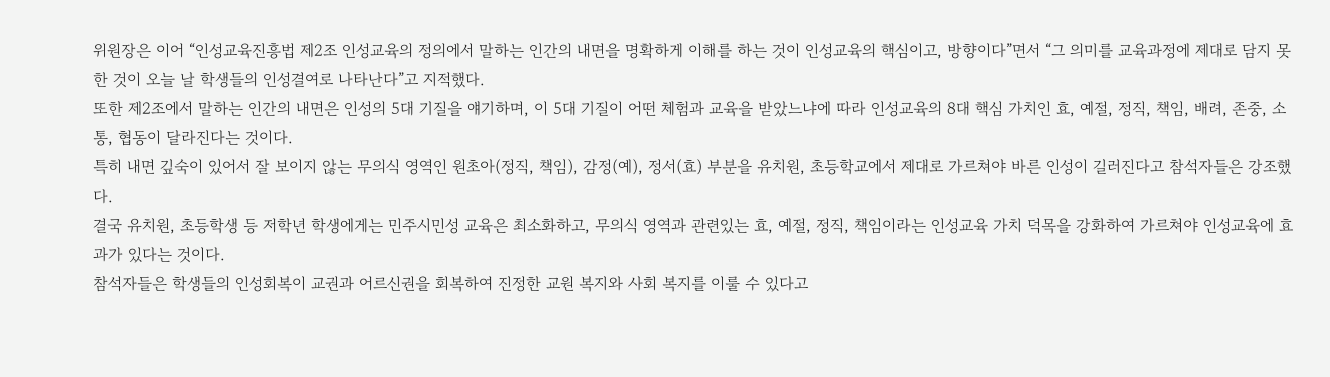위원장은 이어 “인성교육진흥법 제2조 인성교육의 정의에서 말하는 인간의 내면을 명확하게 이해를 하는 것이 인성교육의 핵심이고, 방향이다”면서 “그 의미를 교육과정에 제대로 담지 못한 것이 오늘 날 학생들의 인성결여로 나타난다”고 지적했다.
또한 제2조에서 말하는 인간의 내면은 인성의 5대 기질을 얘기하며, 이 5대 기질이 어떤 체험과 교육을 받았느냐에 따라 인성교육의 8대 핵심 가치인 효, 예절, 정직, 책임, 배려, 존중, 소통, 협동이 달라진다는 것이다.
특히 내면 깊숙이 있어서 잘 보이지 않는 무의식 영역인 원초아(정직, 책임), 감정(예), 정서(효) 부분을 유치원, 초등학교에서 제대로 가르쳐야 바른 인성이 길러진다고 참석자들은 강조했다.
결국 유치원, 초등학생 등 저학년 학생에게는 민주시민성 교육은 최소화하고, 무의식 영역과 관련있는 효, 예절, 정직, 책임이라는 인성교육 가치 덕목을 강화하여 가르쳐야 인성교육에 효과가 있다는 것이다.
참석자들은 학생들의 인성회복이 교권과 어르신권을 회복하여 진정한 교원 복지와 사회 복지를 이룰 수 있다고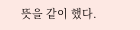뜻을 같이 했다.